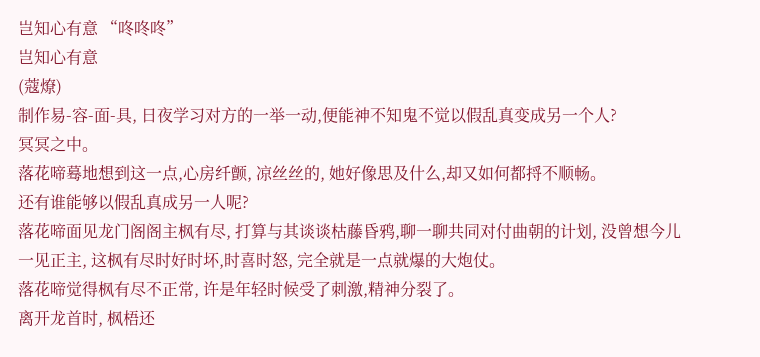岂知心有意 “咚咚咚”
岂知心有意
(蔻燎)
制作易-容-面-具, 日夜学习对方的一举一动,便能神不知鬼不觉以假乱真变成另一个人?
冥冥之中。
落花啼蓦地想到这一点,心房纤颤, 凉丝丝的, 她好像思及什么,却又如何都捋不顺畅。
还有谁能够以假乱真成另一人呢?
落花啼面见龙门阁阁主枫有尽, 打算与其谈谈枯藤昏鸦,聊一聊共同对付曲朝的计划, 没曾想今儿一见正主, 这枫有尽时好时坏,时喜时怒, 完全就是一点就爆的大炮仗。
落花啼觉得枫有尽不正常, 许是年轻时候受了刺激,精神分裂了。
离开龙首时, 枫梧还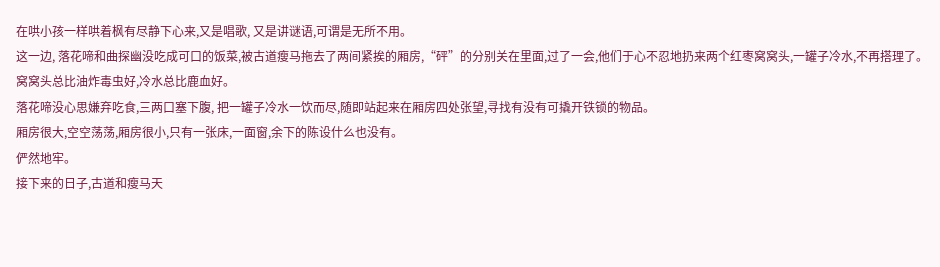在哄小孩一样哄着枫有尽静下心来,又是唱歌, 又是讲谜语,可谓是无所不用。
这一边, 落花啼和曲探幽没吃成可口的饭菜,被古道瘦马拖去了两间紧挨的厢房,“砰”的分别关在里面,过了一会,他们于心不忍地扔来两个红枣窝窝头,一罐子冷水,不再搭理了。
窝窝头总比油炸毒虫好,冷水总比鹿血好。
落花啼没心思嫌弃吃食,三两口塞下腹, 把一罐子冷水一饮而尽,随即站起来在厢房四处张望,寻找有没有可撬开铁锁的物品。
厢房很大,空空荡荡,厢房很小,只有一张床,一面窗,余下的陈设什么也没有。
俨然地牢。
接下来的日子,古道和瘦马天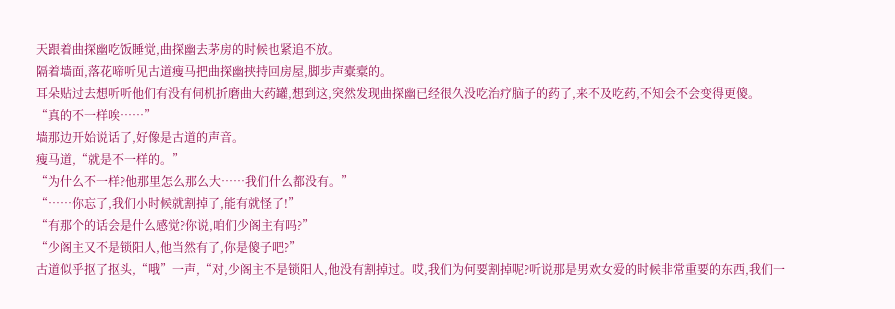天跟着曲探幽吃饭睡觉,曲探幽去茅房的时候也紧追不放。
隔着墙面,落花啼听见古道瘦马把曲探幽挟持回房屋,脚步声橐槖的。
耳朵贴过去想听听他们有没有伺机折磨曲大药罐,想到这,突然发现曲探幽已经很久没吃治疗脑子的药了,来不及吃药,不知会不会变得更傻。
“真的不一样唉……”
墙那边开始说话了,好像是古道的声音。
瘦马道,“就是不一样的。”
“为什么不一样?他那里怎么那么大……我们什么都没有。”
“……你忘了,我们小时候就割掉了,能有就怪了!”
“有那个的话会是什么感觉?你说,咱们少阁主有吗?”
“少阁主又不是锁阳人,他当然有了,你是傻子吧?”
古道似乎抠了抠头,“哦”一声,“对,少阁主不是锁阳人,他没有割掉过。哎,我们为何要割掉呢?听说那是男欢女爱的时候非常重要的东西,我们一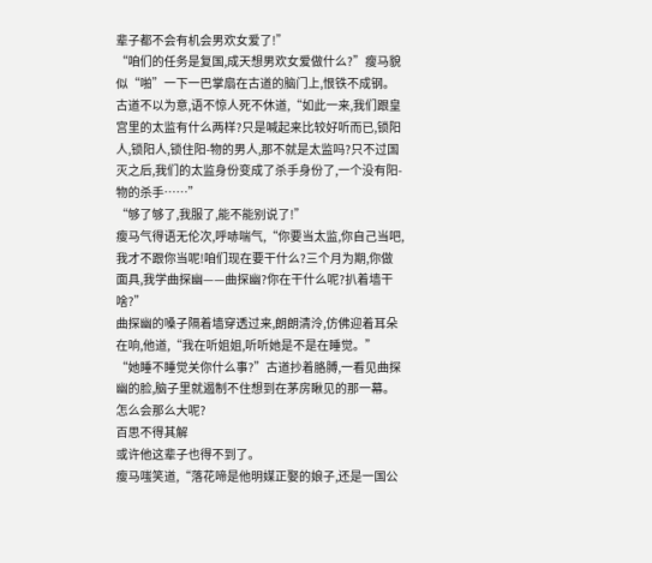辈子都不会有机会男欢女爱了!”
“咱们的任务是复国,成天想男欢女爱做什么?”瘦马貌似“啪”一下一巴掌扇在古道的脑门上,恨铁不成钢。
古道不以为意,语不惊人死不休道,“如此一来,我们跟皇宫里的太监有什么两样?只是喊起来比较好听而已,锁阳人,锁阳人,锁住阳-物的男人,那不就是太监吗?只不过国灭之后,我们的太监身份变成了杀手身份了,一个没有阳-物的杀手……”
“够了够了,我服了,能不能别说了!”
瘦马气得语无伦次,呼哧喘气,“你要当太监,你自己当吧,我才不跟你当呢!咱们现在要干什么?三个月为期,你做面具,我学曲探幽——曲探幽?你在干什么呢?扒着墙干啥?”
曲探幽的嗓子隔着墙穿透过来,朗朗清泠,仿佛迎着耳朵在响,他道,“我在听姐姐,听听她是不是在睡觉。”
“她睡不睡觉关你什么事?”古道抄着胳膊,一看见曲探幽的脸,脑子里就遏制不住想到在茅房瞅见的那一幕。
怎么会那么大呢?
百思不得其解
或许他这辈子也得不到了。
瘦马嗤笑道,“落花啼是他明媒正娶的娘子,还是一国公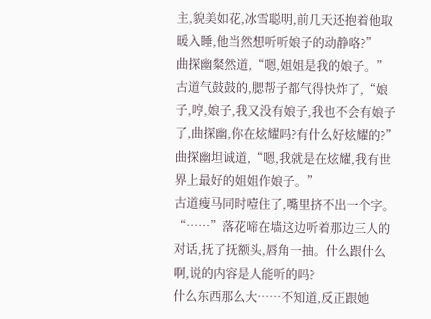主,貌美如花,冰雪聪明,前几天还抱着他取暖入睡,他当然想听听娘子的动静咯?”
曲探幽粲然道,“嗯,姐姐是我的娘子。”
古道气鼓鼓的,腮帮子都气得快炸了,“娘子,哼,娘子,我又没有娘子,我也不会有娘子了,曲探幽,你在炫耀吗?有什么好炫耀的?”
曲探幽坦诚道,“嗯,我就是在炫耀,我有世界上最好的姐姐作娘子。”
古道瘦马同时噎住了,嘴里挤不出一个字。
“……”落花啼在墙这边听着那边三人的对话,抚了抚额头,唇角一抽。什么跟什么啊,说的内容是人能听的吗?
什么东西那么大……不知道,反正跟她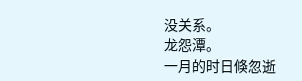没关系。
龙怨潭。
一月的时日倏忽逝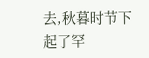去,秋暮时节下起了罕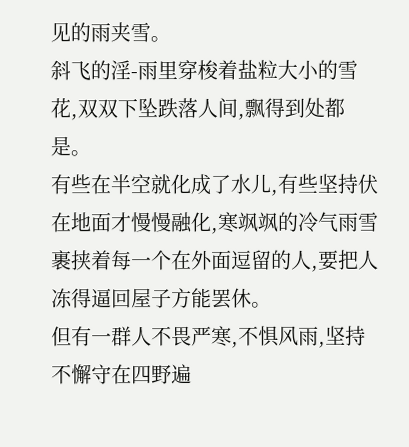见的雨夹雪。
斜飞的淫-雨里穿梭着盐粒大小的雪花,双双下坠跌落人间,飘得到处都是。
有些在半空就化成了水儿,有些坚持伏在地面才慢慢融化,寒飒飒的冷气雨雪裹挟着每一个在外面逗留的人,要把人冻得逼回屋子方能罢休。
但有一群人不畏严寒,不惧风雨,坚持不懈守在四野遍